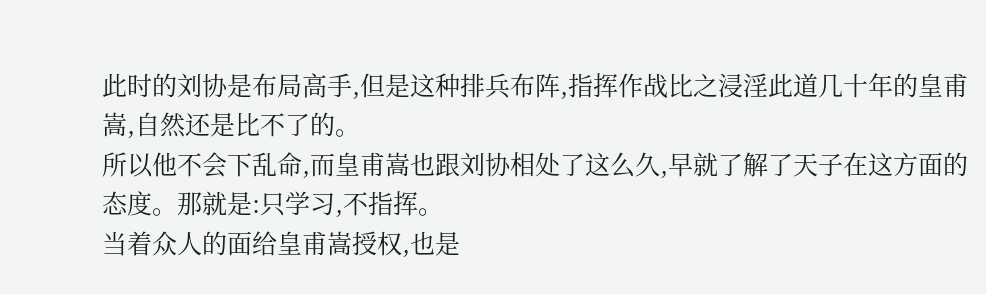此时的刘协是布局高手,但是这种排兵布阵,指挥作战比之浸淫此道几十年的皇甫嵩,自然还是比不了的。
所以他不会下乱命,而皇甫嵩也跟刘协相处了这么久,早就了解了天子在这方面的态度。那就是:只学习,不指挥。
当着众人的面给皇甫嵩授权,也是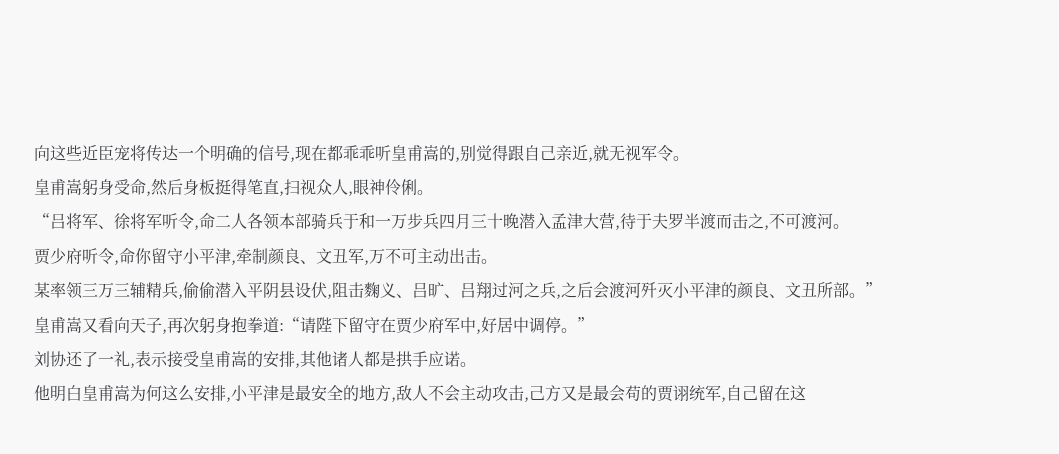向这些近臣宠将传达一个明确的信号,现在都乖乖听皇甫嵩的,别觉得跟自己亲近,就无视军令。
皇甫嵩躬身受命,然后身板挺得笔直,扫视众人,眼神伶俐。
“吕将军、徐将军听令,命二人各领本部骑兵于和一万步兵四月三十晚潜入孟津大营,待于夫罗半渡而击之,不可渡河。
贾少府听令,命你留守小平津,牵制颜良、文丑军,万不可主动出击。
某率领三万三辅精兵,偷偷潜入平阴县设伏,阻击麴义、吕旷、吕翔过河之兵,之后会渡河歼灭小平津的颜良、文丑所部。”
皇甫嵩又看向天子,再次躬身抱拳道:“请陛下留守在贾少府军中,好居中调停。”
刘协还了一礼,表示接受皇甫嵩的安排,其他诸人都是拱手应诺。
他明白皇甫嵩为何这么安排,小平津是最安全的地方,敌人不会主动攻击,己方又是最会苟的贾诩统军,自己留在这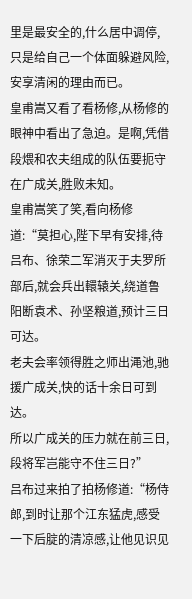里是最安全的,什么居中调停,只是给自己一个体面躲避风险,安享清闲的理由而已。
皇甫嵩又看了看杨修,从杨修的眼神中看出了急迫。是啊,凭借段煨和农夫组成的队伍要扼守在广成关,胜败未知。
皇甫嵩笑了笑,看向杨修道:“莫担心,陛下早有安排,待吕布、徐荣二军消灭于夫罗所部后,就会兵出轘辕关,绕道鲁阳断袁术、孙坚粮道,预计三日可达。
老夫会率领得胜之师出渑池,驰援广成关,快的话十余日可到达。
所以广成关的压力就在前三日,段将军岂能守不住三日?”
吕布过来拍了拍杨修道:“杨侍郎,到时让那个江东猛虎,感受一下后腚的清凉感,让他见识见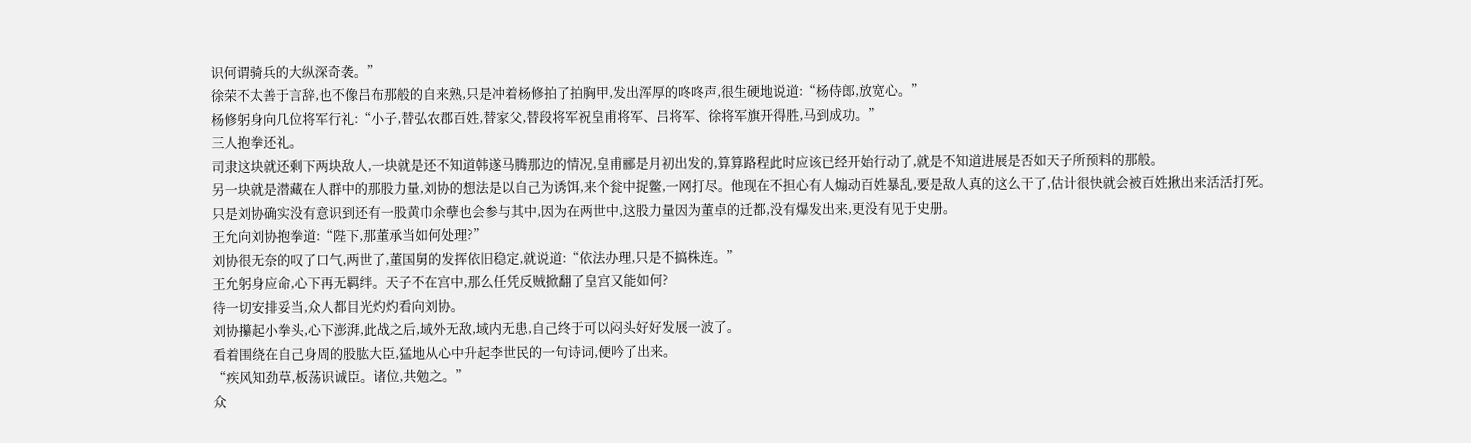识何谓骑兵的大纵深奇袭。”
徐荣不太善于言辞,也不像吕布那般的自来熟,只是冲着杨修拍了拍胸甲,发出浑厚的咚咚声,很生硬地说道:“杨侍郎,放宽心。”
杨修躬身向几位将军行礼:“小子,替弘农郡百姓,替家父,替段将军祝皇甫将军、吕将军、徐将军旗开得胜,马到成功。”
三人抱拳还礼。
司隶这块就还剩下两块敌人,一块就是还不知道韩遂马腾那边的情况,皇甫郦是月初出发的,算算路程此时应该已经开始行动了,就是不知道进展是否如天子所预料的那般。
另一块就是潜藏在人群中的那股力量,刘协的想法是以自己为诱饵,来个瓮中捉鳖,一网打尽。他现在不担心有人煽动百姓暴乱,要是敌人真的这么干了,估计很快就会被百姓揪出来活活打死。
只是刘协确实没有意识到还有一股黄巾余孽也会参与其中,因为在两世中,这股力量因为董卓的迁都,没有爆发出来,更没有见于史册。
王允向刘协抱拳道:“陛下,那董承当如何处理?”
刘协很无奈的叹了口气,两世了,董国舅的发挥依旧稳定,就说道:“依法办理,只是不搞株连。”
王允躬身应命,心下再无羁绊。天子不在宫中,那么任凭反贼掀翻了皇宫又能如何?
待一切安排妥当,众人都目光灼灼看向刘协。
刘协攥起小拳头,心下澎湃,此战之后,域外无敌,域内无患,自己终于可以闷头好好发展一波了。
看着围绕在自己身周的股肱大臣,猛地从心中升起李世民的一句诗词,便吟了出来。
“疾风知劲草,板荡识诚臣。诸位,共勉之。”
众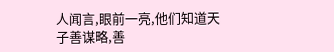人闻言,眼前一亮,他们知道天子善谋略,善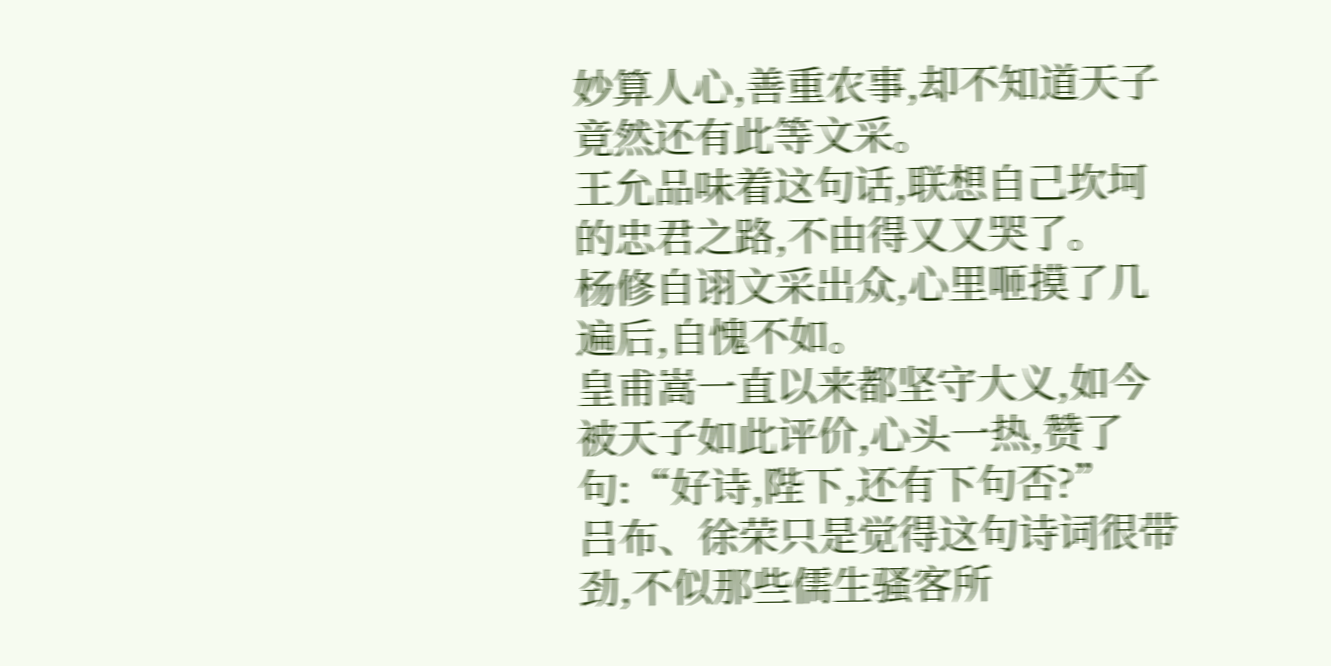妙算人心,善重农事,却不知道天子竟然还有此等文采。
王允品味着这句话,联想自己坎坷的忠君之路,不由得又又哭了。
杨修自诩文采出众,心里咂摸了几遍后,自愧不如。
皇甫嵩一直以来都坚守大义,如今被天子如此评价,心头一热,赞了句:“好诗,陛下,还有下句否?”
吕布、徐荣只是觉得这句诗词很带劲,不似那些儒生骚客所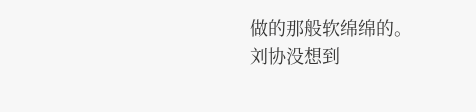做的那般软绵绵的。
刘协没想到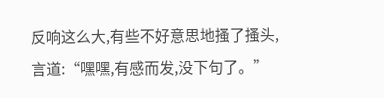反响这么大,有些不好意思地搔了搔头,言道:“嘿嘿,有感而发,没下句了。”